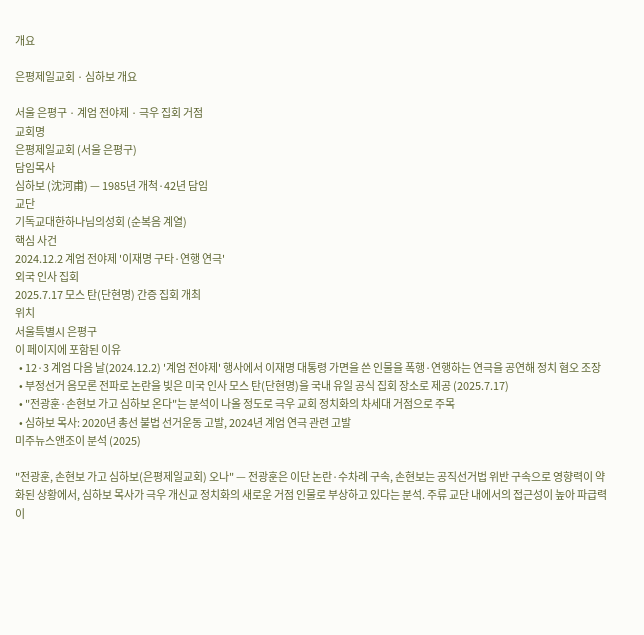개요

은평제일교회 · 심하보 개요

서울 은평구 · 계엄 전야제 · 극우 집회 거점
교회명
은평제일교회 (서울 은평구)
담임목사
심하보 (沈河甫) — 1985년 개척·42년 담임
교단
기독교대한하나님의성회 (순복음 계열)
핵심 사건
2024.12.2 계엄 전야제 '이재명 구타·연행 연극'
외국 인사 집회
2025.7.17 모스 탄(단현명) 간증 집회 개최
위치
서울특별시 은평구
이 페이지에 포함된 이유
  • 12·3 계엄 다음 날(2024.12.2) '계엄 전야제' 행사에서 이재명 대통령 가면을 쓴 인물을 폭행·연행하는 연극을 공연해 정치 혐오 조장
  • 부정선거 음모론 전파로 논란을 빚은 미국 인사 모스 탄(단현명)을 국내 유일 공식 집회 장소로 제공 (2025.7.17)
  • "전광훈·손현보 가고 심하보 온다"는 분석이 나올 정도로 극우 교회 정치화의 차세대 거점으로 주목
  • 심하보 목사: 2020년 총선 불법 선거운동 고발, 2024년 계엄 연극 관련 고발
미주뉴스앤조이 분석 (2025)

"전광훈, 손현보 가고 심하보(은평제일교회) 오나" — 전광훈은 이단 논란·수차례 구속, 손현보는 공직선거법 위반 구속으로 영향력이 약화된 상황에서, 심하보 목사가 극우 개신교 정치화의 새로운 거점 인물로 부상하고 있다는 분석. 주류 교단 내에서의 접근성이 높아 파급력이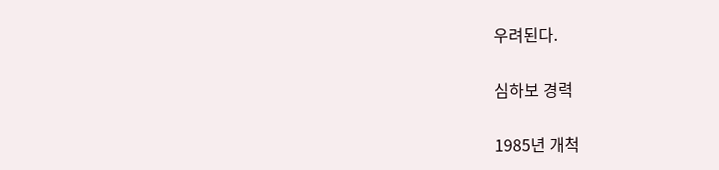우려된다.

심하보 경력

1985년 개척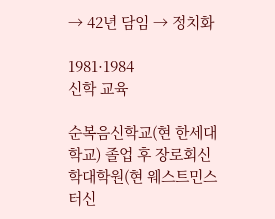→ 42년 담임 → 정치화

1981·1984
신학 교육

순복음신학교(현 한세대학교) 졸업 후 장로회신학대학원(현 웨스트민스터신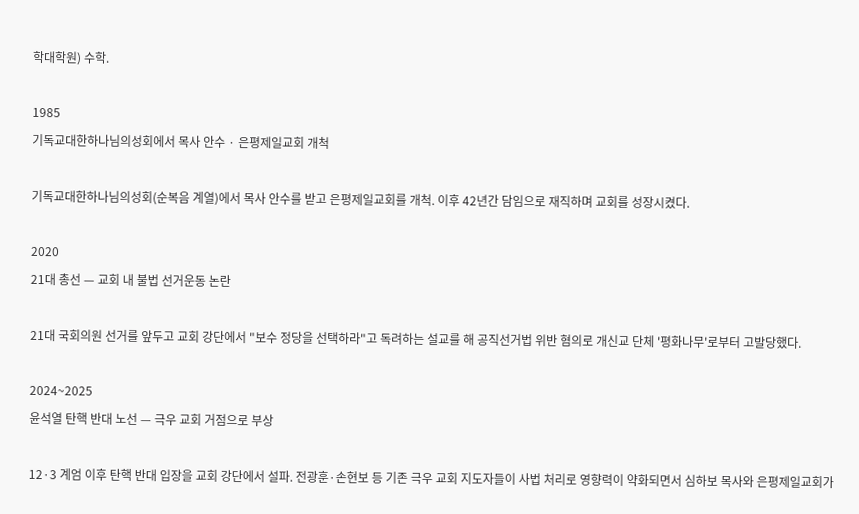학대학원) 수학.

1985
기독교대한하나님의성회에서 목사 안수 · 은평제일교회 개척

기독교대한하나님의성회(순복음 계열)에서 목사 안수를 받고 은평제일교회를 개척. 이후 42년간 담임으로 재직하며 교회를 성장시켰다.

2020
21대 총선 — 교회 내 불법 선거운동 논란

21대 국회의원 선거를 앞두고 교회 강단에서 "보수 정당을 선택하라"고 독려하는 설교를 해 공직선거법 위반 혐의로 개신교 단체 '평화나무'로부터 고발당했다.

2024~2025
윤석열 탄핵 반대 노선 — 극우 교회 거점으로 부상

12·3 계엄 이후 탄핵 반대 입장을 교회 강단에서 설파. 전광훈·손현보 등 기존 극우 교회 지도자들이 사법 처리로 영향력이 약화되면서 심하보 목사와 은평제일교회가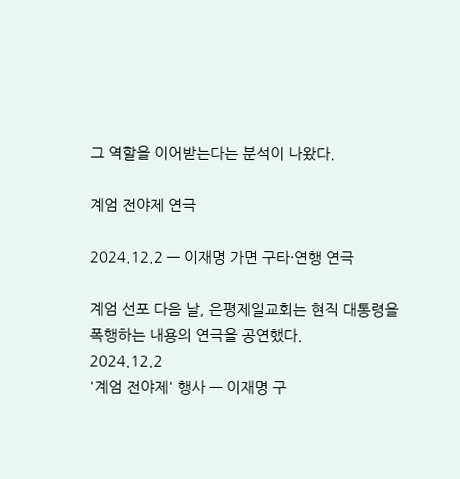그 역할을 이어받는다는 분석이 나왔다.

계엄 전야제 연극

2024.12.2 — 이재명 가면 구타·연행 연극

계엄 선포 다음 날, 은평제일교회는 현직 대통령을 폭행하는 내용의 연극을 공연했다.
2024.12.2
'계엄 전야제' 행사 — 이재명 구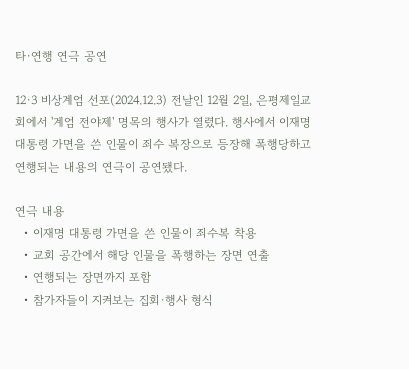타·연행 연극 공연

12·3 비상계엄 선포(2024.12.3) 전날인 12월 2일, 은평제일교회에서 '계엄 전야제' 명목의 행사가 열렸다. 행사에서 이재명 대통령 가면을 쓴 인물이 죄수 복장으로 등장해 폭행당하고 연행되는 내용의 연극이 공연됐다.

연극 내용
  • 이재명 대통령 가면을 쓴 인물이 죄수복 착용
  • 교회 공간에서 해당 인물을 폭행하는 장면 연출
  • 연행되는 장면까지 포함
  • 참가자들이 지켜보는 집회·행사 형식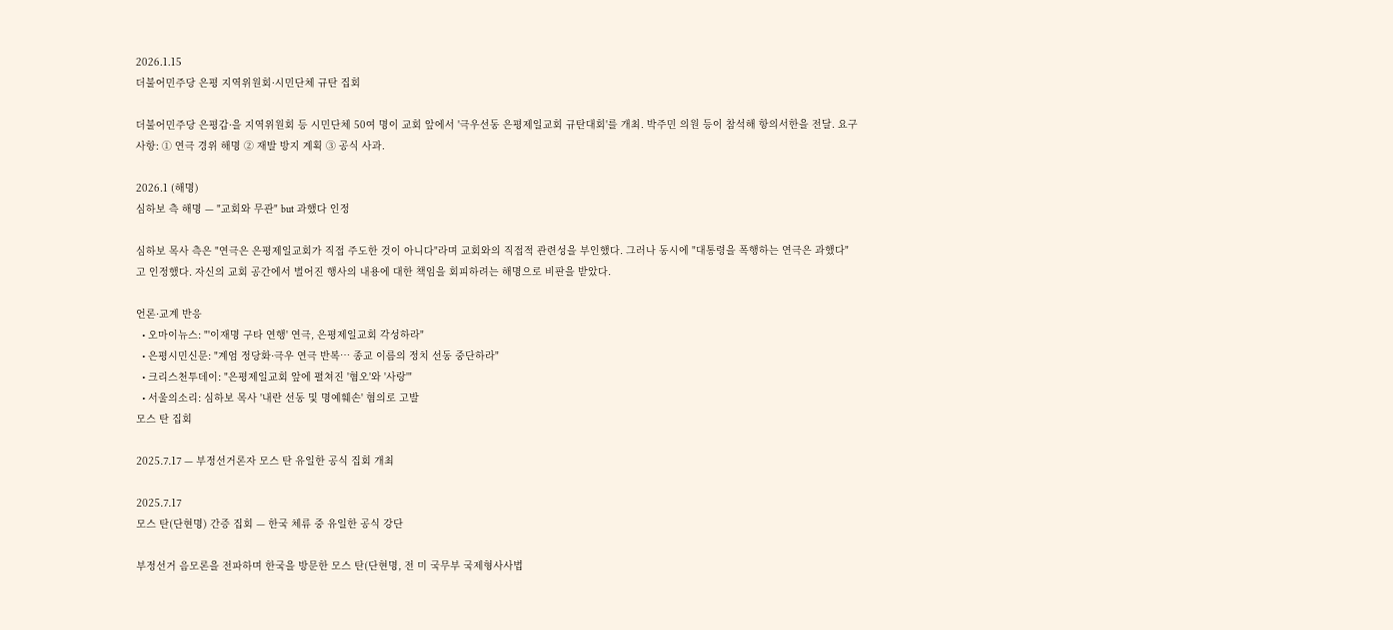2026.1.15
더불어민주당 은평 지역위원회·시민단체 규탄 집회

더불어민주당 은평갑·을 지역위원회 등 시민단체 50여 명이 교회 앞에서 '극우선동 은평제일교회 규탄대회'를 개최. 박주민 의원 등이 참석해 항의서한을 전달. 요구 사항: ① 연극 경위 해명 ② 재발 방지 계획 ③ 공식 사과.

2026.1 (해명)
심하보 측 해명 — "교회와 무관" but 과했다 인정

심하보 목사 측은 "연극은 은평제일교회가 직접 주도한 것이 아니다"라며 교회와의 직접적 관련성을 부인했다. 그러나 동시에 "대통령을 폭행하는 연극은 과했다"고 인정했다. 자신의 교회 공간에서 벌어진 행사의 내용에 대한 책임을 회피하려는 해명으로 비판을 받았다.

언론·교계 반응
  • 오마이뉴스: "'이재명 구타 연행' 연극, 은평제일교회 각성하라"
  • 은평시민신문: "계엄 정당화·극우 연극 반복… 종교 이름의 정치 선동 중단하라"
  • 크리스천투데이: "은평제일교회 앞에 펼쳐진 '혐오'와 '사랑'"
  • 서울의소리: 심하보 목사 '내란 선동 및 명예훼손' 혐의로 고발
모스 탄 집회

2025.7.17 — 부정선거론자 모스 탄 유일한 공식 집회 개최

2025.7.17
모스 탄(단현명) 간증 집회 — 한국 체류 중 유일한 공식 강단

부정선거 음모론을 전파하며 한국을 방문한 모스 탄(단현명, 전 미 국무부 국제형사사법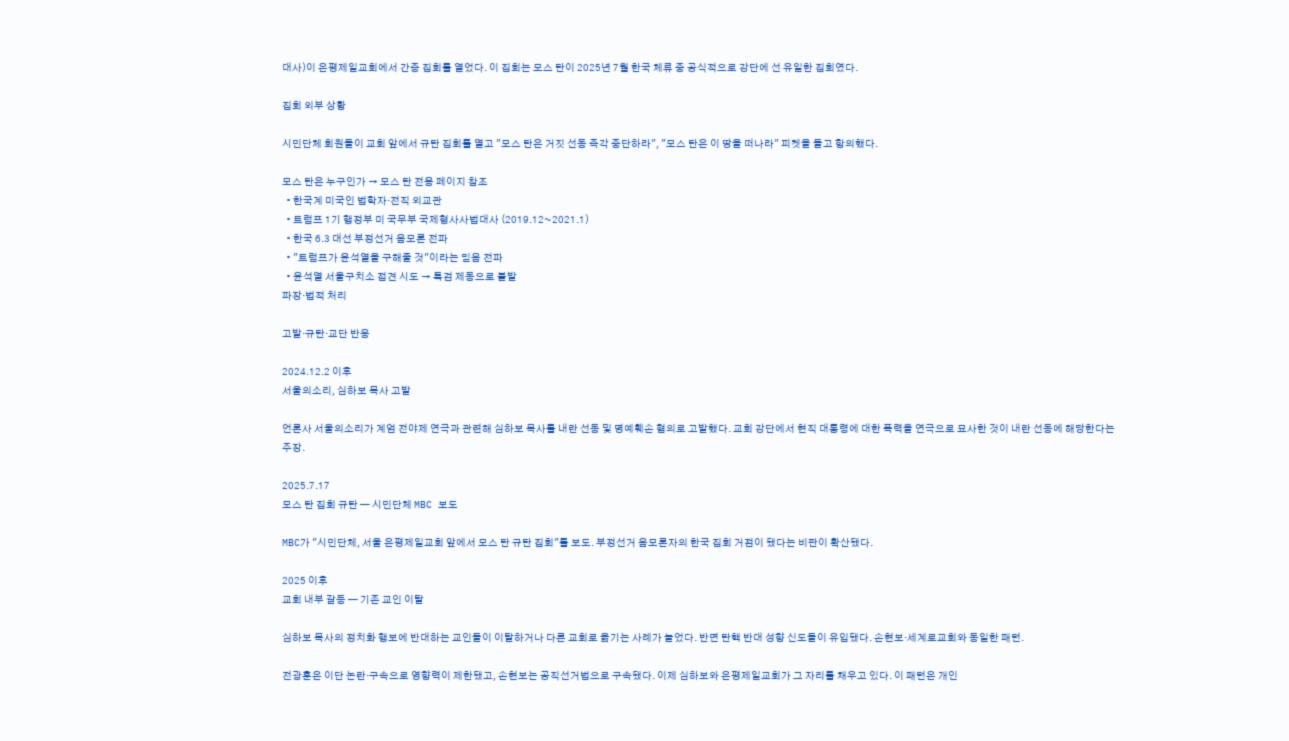대사)이 은평제일교회에서 간증 집회를 열었다. 이 집회는 모스 탄이 2025년 7월 한국 체류 중 공식적으로 강단에 선 유일한 집회였다.

집회 외부 상황

시민단체 회원들이 교회 앞에서 규탄 집회를 열고 "모스 탄은 거짓 선동 즉각 중단하라", "모스 탄은 이 땅을 떠나라" 피켓을 들고 항의했다.

모스 탄은 누구인가 → 모스 탄 전용 페이지 참조
  • 한국계 미국인 법학자·전직 외교관
  • 트럼프 1기 행정부 미 국무부 국제형사사법대사 (2019.12~2021.1)
  • 한국 6.3 대선 부정선거 음모론 전파
  • "트럼프가 윤석열을 구해줄 것"이라는 믿음 전파
  • 윤석열 서울구치소 접견 시도 → 특검 제동으로 불발
파장·법적 처리

고발·규탄·교단 반응

2024.12.2 이후
서울의소리, 심하보 목사 고발

언론사 서울의소리가 계엄 전야제 연극과 관련해 심하보 목사를 내란 선동 및 명예훼손 혐의로 고발했다. 교회 강단에서 현직 대통령에 대한 폭력을 연극으로 묘사한 것이 내란 선동에 해당한다는 주장.

2025.7.17
모스 탄 집회 규탄 — 시민단체 MBC 보도

MBC가 "시민단체, 서울 은평제일교회 앞에서 모스 탄 규탄 집회"를 보도. 부정선거 음모론자의 한국 집회 거점이 됐다는 비판이 확산됐다.

2025 이후
교회 내부 갈등 — 기존 교인 이탈

심하보 목사의 정치화 행보에 반대하는 교인들이 이탈하거나 다른 교회로 옮기는 사례가 늘었다. 반면 탄핵 반대 성향 신도들이 유입됐다. 손현보·세계로교회와 동일한 패턴.

전광훈은 이단 논란·구속으로 영향력이 제한됐고, 손현보는 공직선거법으로 구속됐다. 이제 심하보와 은평제일교회가 그 자리를 채우고 있다. 이 패턴은 개인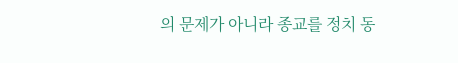의 문제가 아니라 종교를 정치 동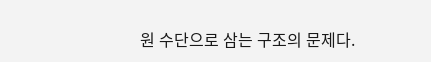원 수단으로 삼는 구조의 문제다.